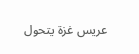عريس غزة يتحول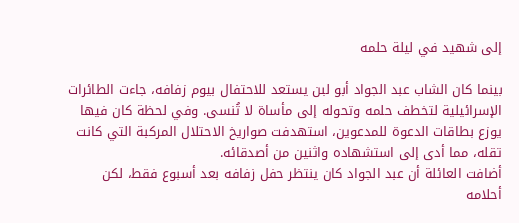إلى شهيد في ليلة حلمه

بينما كان الشاب عبد الجواد أبو لبن يستعد للاحتفال بيوم زفافه، جاءت الطائرات الإسرائيلية لتخطف حلمه وتحوله إلى مأساة لا تُنسى. وفي لحظة كان فيها يوزع بطاقات الدعوة للمدعوين، استهدفت صواريخ الاحتلال المركبة التي كانت تقله، مما أدى إلى استشهاده واثنين من أصدقائه.
أضافت العائلة أن عبد الجواد كان ينتظر حفل زفافه بعد أسبوع فقط، لكن أحلامه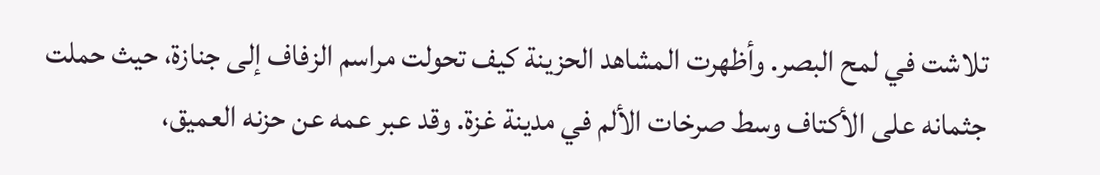تلاشت في لمح البصر. وأظهرت المشاهد الحزينة كيف تحولت مراسم الزفاف إلى جنازة، حيث حملت جثمانه على الأكتاف وسط صرخات الألم في مدينة غزة. وقد عبر عمه عن حزنه العميق،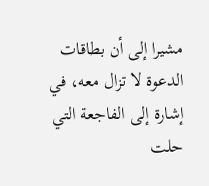مشيرا إلى أن بطاقات الدعوة لا تزال معه، في إشارة إلى الفاجعة التي حلت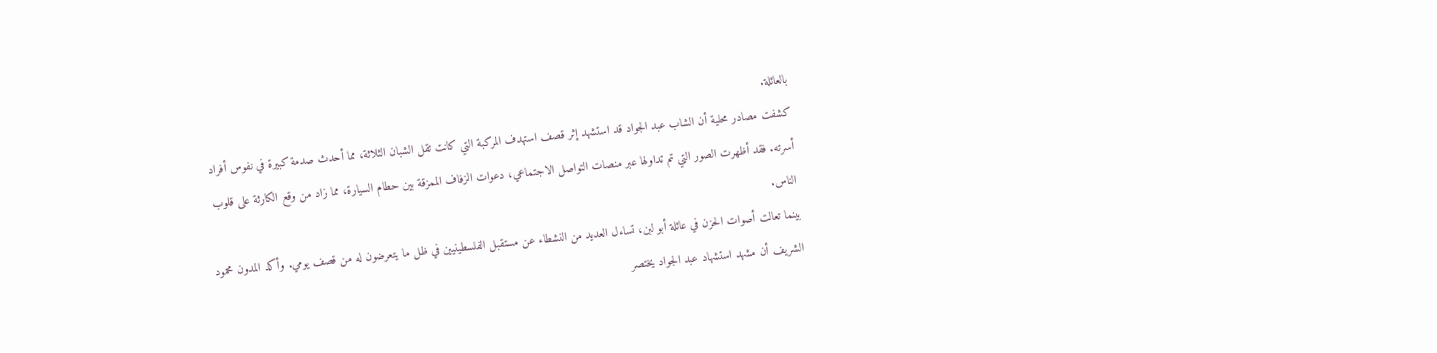بالعائلة.
كشفت مصادر محلية أن الشاب عبد الجواد قد استشهد إثر قصف استهدف المركبة التي كانت تقل الشبان الثلاثة، مما أحدث صدمة كبيرة في نفوس أفراد أسرته. فقد أظهرت الصور التي تم تداولها عبر منصات التواصل الاجتماعي، دعوات الزفاف الممزقة بين حطام السيارة، مما زاد من وقع الكارثة على قلوب الناس.
بينما تعالت أصوات الحزن في عائلة أبو لبن، تساءل العديد من النشطاء عن مستقبل الفلسطينيين في ظل ما يتعرضون له من قصف يومي. وأكد المدون محمود الشريف أن مشهد استشهاد عبد الجواد يختصر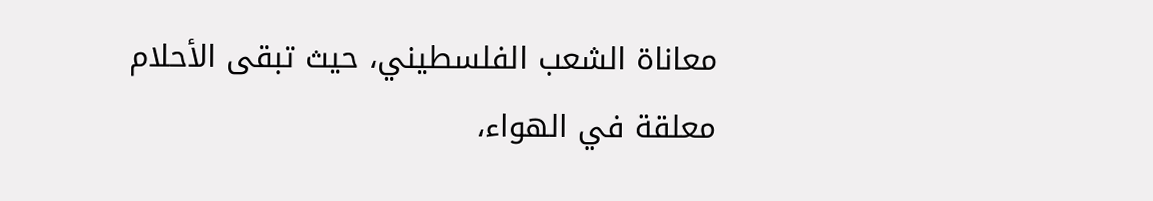معاناة الشعب الفلسطيني، حيث تبقى الأحلام معلقة في الهواء،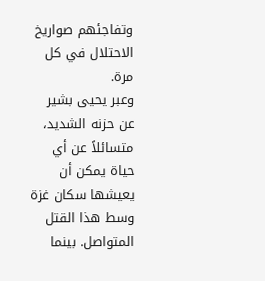وتفاجئهم صواريخ الاحتلال في كل مرة.
وعبر يحيى بشير عن حزنه الشديد، متسائلاً عن أي حياة يمكن أن يعيشها سكان غزة وسط هذا القتل المتواصل. بينما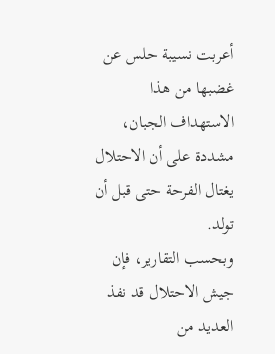أعربت نسيبة حلس عن غضبها من هذا الاستهداف الجبان، مشددة على أن الاحتلال يغتال الفرحة حتى قبل أن تولد.
وبحسب التقارير، فإن جيش الاحتلال قد نفذ العديد من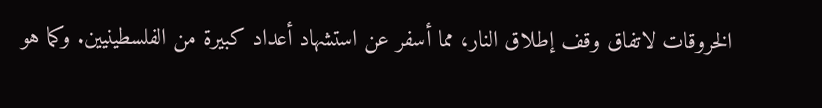الخروقات لاتفاق وقف إطلاق النار، مما أسفر عن استشهاد أعداد كبيرة من الفلسطينيين. وكما هو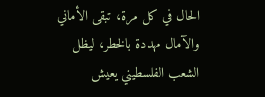الحال في كل مرة، تبقى الأماني والآمال مهددة بالخطر، ليظل الشعب الفلسطيني يعيش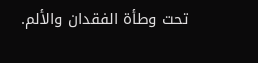تحت وطأة الفقدان والألم.